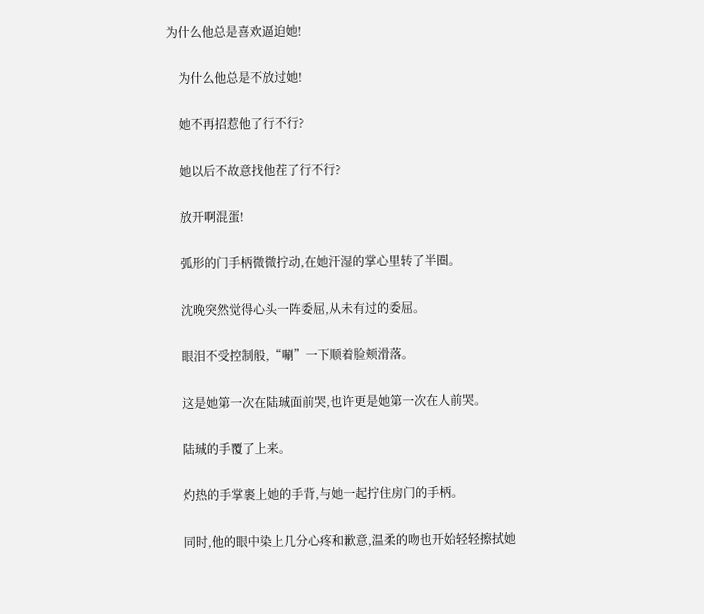为什么他总是喜欢逼迫她!

    为什么他总是不放过她!

    她不再招惹他了行不行?

    她以后不故意找他茬了行不行?

    放开啊混蛋!

    弧形的门手柄微微拧动,在她汗湿的掌心里转了半圈。

    沈晚突然觉得心头一阵委屈,从未有过的委屈。

    眼泪不受控制般,“唰”一下顺着脸颊滑落。

    这是她第一次在陆珹面前哭,也许更是她第一次在人前哭。

    陆珹的手覆了上来。

    灼热的手掌裹上她的手背,与她一起拧住房门的手柄。

    同时,他的眼中染上几分心疼和歉意,温柔的吻也开始轻轻擦拭她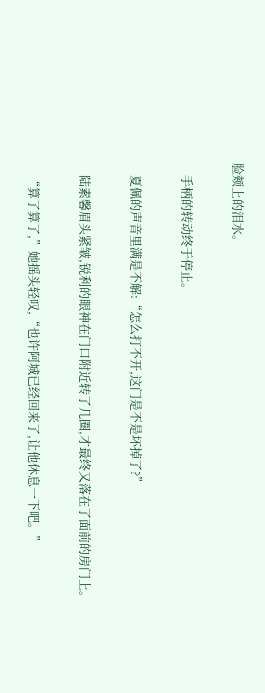脸颊上的泪水。

    手柄的转动终于停止。

    夏佩的声音里满是不解:“怎么打不开,这门是不是坏掉了?”

    陆素馨眉头紧皱,锐利的眼神在门口附近转了几圈,才最终又落在了面前的房门上。

    “算了算了,”她摇头轻叹,“也许阿城已经回来了,让他休息一下吧。”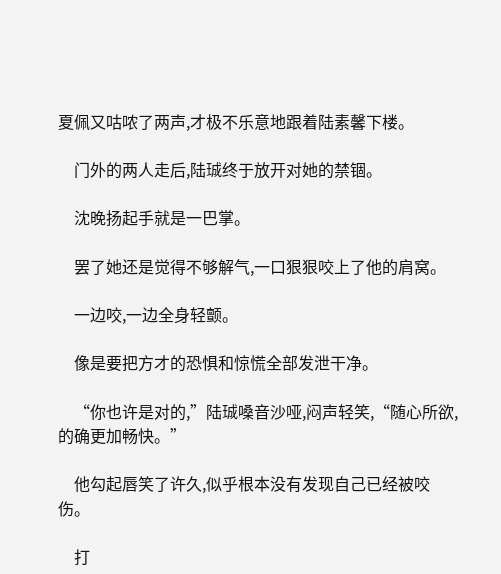夏佩又咕哝了两声,才极不乐意地跟着陆素馨下楼。

    门外的两人走后,陆珹终于放开对她的禁锢。

    沈晚扬起手就是一巴掌。

    罢了她还是觉得不够解气,一口狠狠咬上了他的肩窝。

    一边咬,一边全身轻颤。

    像是要把方才的恐惧和惊慌全部发泄干净。

    “你也许是对的,”陆珹嗓音沙哑,闷声轻笑,“随心所欲,的确更加畅快。”

    他勾起唇笑了许久,似乎根本没有发现自己已经被咬伤。

    打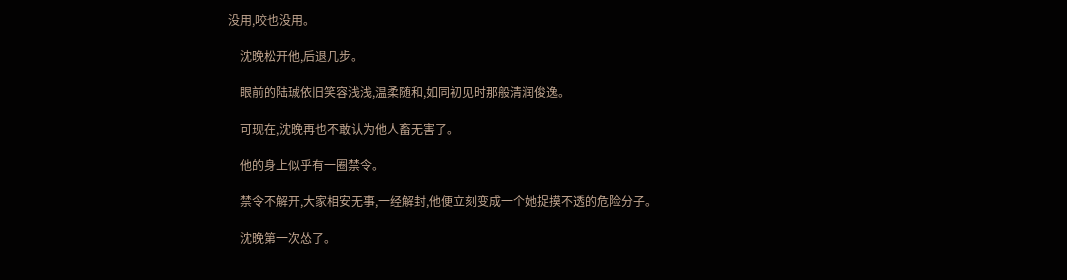没用,咬也没用。

    沈晚松开他,后退几步。

    眼前的陆珹依旧笑容浅浅,温柔随和,如同初见时那般清润俊逸。

    可现在,沈晚再也不敢认为他人畜无害了。

    他的身上似乎有一圈禁令。

    禁令不解开,大家相安无事,一经解封,他便立刻变成一个她捉摸不透的危险分子。

    沈晚第一次怂了。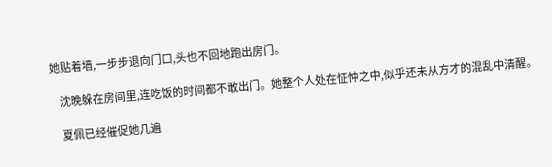她贴着墙,一步步退向门口,头也不回地跑出房门。

    沈晚躲在房间里,连吃饭的时间都不敢出门。她整个人处在怔忡之中,似乎还未从方才的混乱中清醒。

    夏佩已经催促她几遍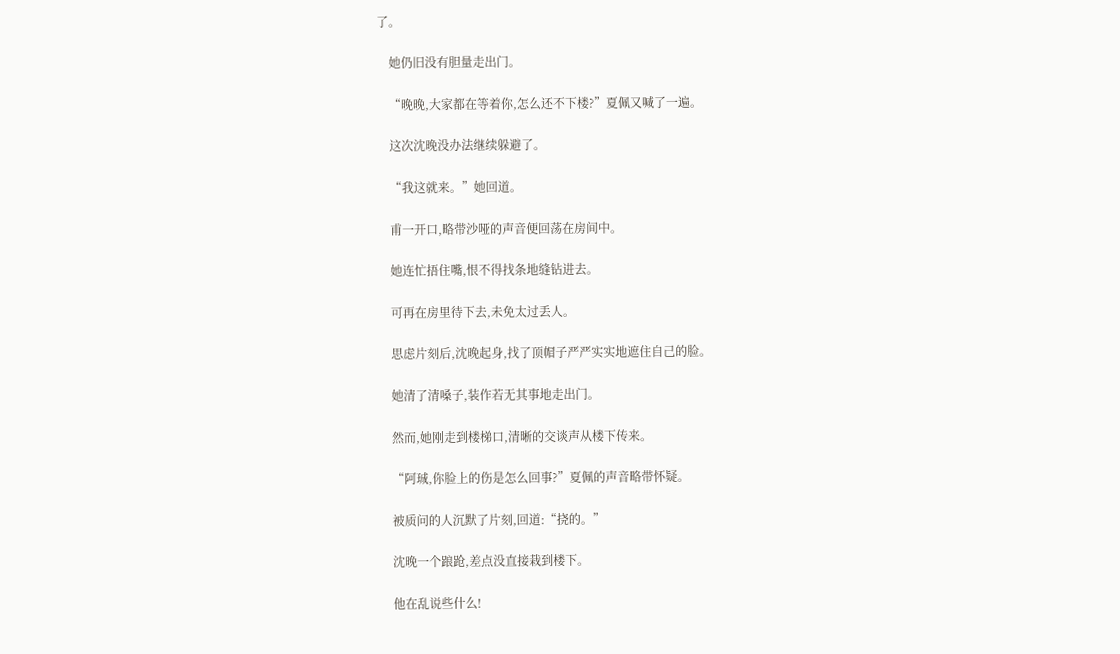了。

    她仍旧没有胆量走出门。

    “晚晚,大家都在等着你,怎么还不下楼?”夏佩又喊了一遍。

    这次沈晚没办法继续躲避了。

    “我这就来。”她回道。

    甫一开口,略带沙哑的声音便回荡在房间中。

    她连忙捂住嘴,恨不得找条地缝钻进去。

    可再在房里待下去,未免太过丢人。

    思虑片刻后,沈晚起身,找了顶帽子严严实实地遮住自己的脸。

    她清了清嗓子,装作若无其事地走出门。

    然而,她刚走到楼梯口,清晰的交谈声从楼下传来。

    “阿珹,你脸上的伤是怎么回事?”夏佩的声音略带怀疑。

    被质问的人沉默了片刻,回道:“挠的。”

    沈晚一个踉跄,差点没直接栽到楼下。

    他在乱说些什么!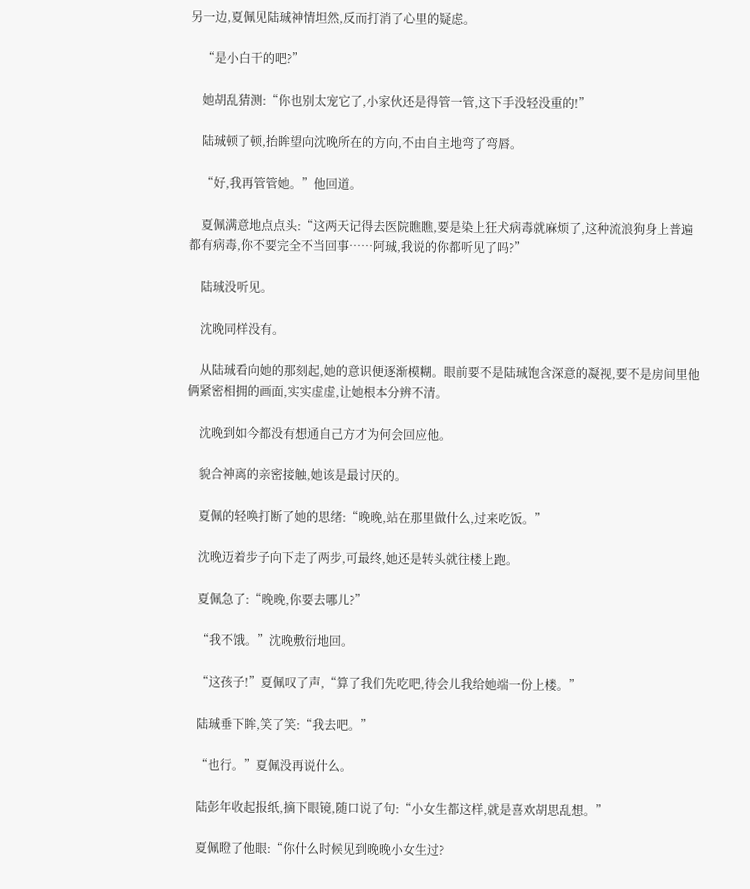另一边,夏佩见陆珹神情坦然,反而打消了心里的疑虑。

    “是小白干的吧?”

    她胡乱猜测:“你也别太宠它了,小家伙还是得管一管,这下手没轻没重的!”

    陆珹顿了顿,抬眸望向沈晚所在的方向,不由自主地弯了弯唇。

    “好,我再管管她。”他回道。

    夏佩满意地点点头:“这两天记得去医院瞧瞧,要是染上狂犬病毒就麻烦了,这种流浪狗身上普遍都有病毒,你不要完全不当回事……阿珹,我说的你都听见了吗?”

    陆珹没听见。

    沈晚同样没有。

    从陆珹看向她的那刻起,她的意识便逐渐模糊。眼前要不是陆珹饱含深意的凝视,要不是房间里他俩紧密相拥的画面,实实虚虚,让她根本分辨不清。

    沈晚到如今都没有想通自己方才为何会回应他。

    貌合神离的亲密接触,她该是最讨厌的。

    夏佩的轻唤打断了她的思绪:“晚晚,站在那里做什么,过来吃饭。”

    沈晚迈着步子向下走了两步,可最终,她还是转头就往楼上跑。

    夏佩急了:“晚晚,你要去哪儿?”

    “我不饿。”沈晚敷衍地回。

    “这孩子!”夏佩叹了声,“算了我们先吃吧,待会儿我给她端一份上楼。”

    陆珹垂下眸,笑了笑:“我去吧。”

    “也行。”夏佩没再说什么。

    陆彭年收起报纸,摘下眼镜,随口说了句:“小女生都这样,就是喜欢胡思乱想。”

    夏佩瞪了他眼:“你什么时候见到晚晚小女生过?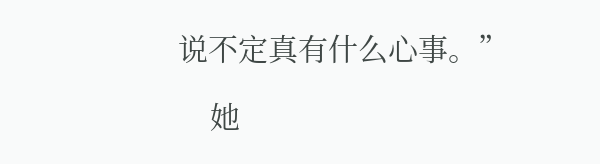说不定真有什么心事。”

    她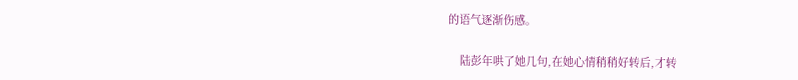的语气逐渐伤感。

    陆彭年哄了她几句,在她心情稍稍好转后,才转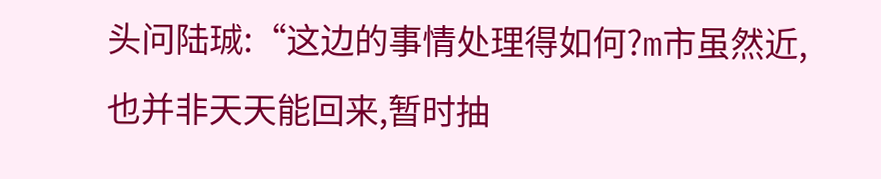头问陆珹:“这边的事情处理得如何?m市虽然近,也并非天天能回来,暂时抽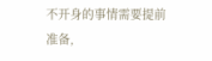不开身的事情需要提前准备,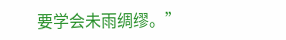要学会未雨绸缪。”